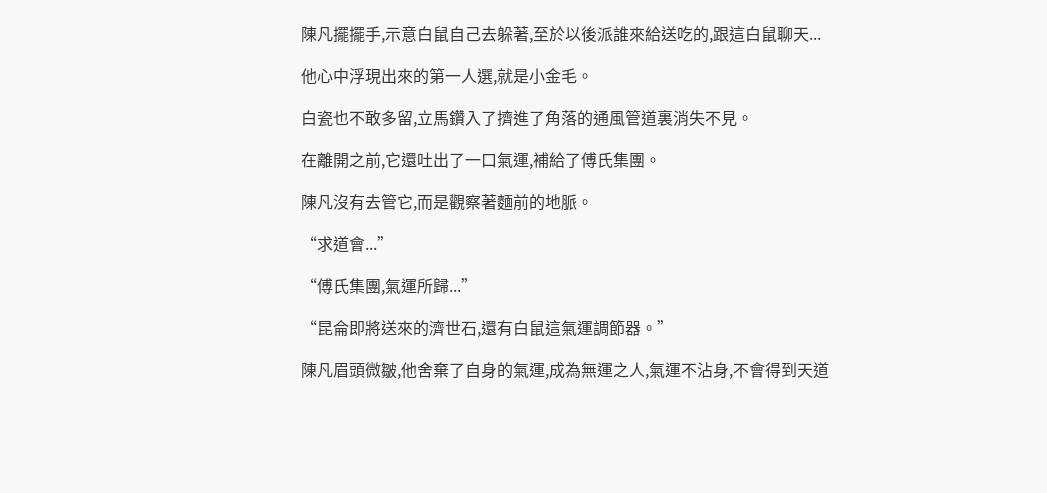陳凡擺擺手,示意白鼠自己去躲著,至於以後派誰來給送吃的,跟這白鼠聊天...

他心中浮現出來的第一人選,就是小金毛。

白瓷也不敢多留,立馬鑽入了擠進了角落的通風管道裏消失不見。

在離開之前,它還吐出了一口氣運,補給了傅氏集團。

陳凡沒有去管它,而是觀察著麵前的地脈。

“求道會...”

“傅氏集團,氣運所歸...”

“昆侖即將送來的濟世石,還有白鼠這氣運調節器。”

陳凡眉頭微皺,他舍棄了自身的氣運,成為無運之人,氣運不沾身,不會得到天道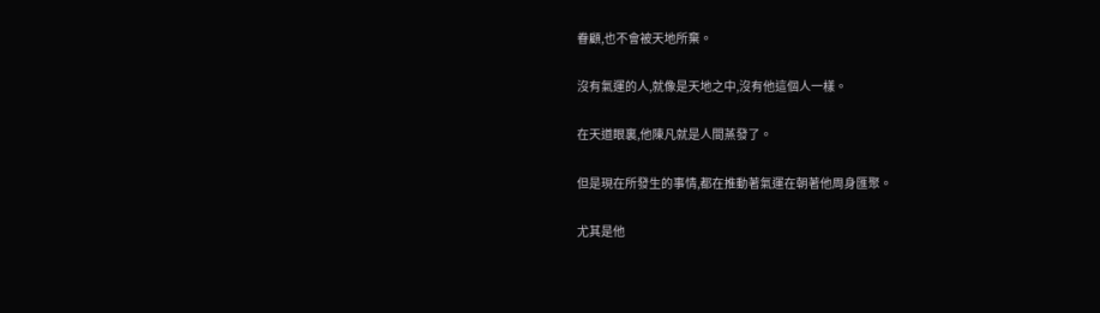眷顧,也不會被天地所棄。

沒有氣運的人,就像是天地之中,沒有他這個人一樣。

在天道眼裏,他陳凡就是人間蒸發了。

但是現在所發生的事情,都在推動著氣運在朝著他周身匯聚。

尤其是他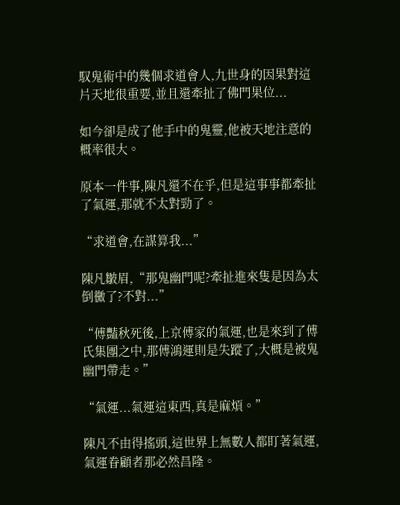馭鬼術中的幾個求道會人,九世身的因果對這片天地很重要,並且還牽扯了佛門果位...

如今卻是成了他手中的鬼靈,他被天地注意的概率很大。

原本一件事,陳凡還不在乎,但是這事事都牽扯了氣運,那就不太對勁了。

“求道會,在謀算我...”

陳凡皺眉,“那鬼幽門呢?牽扯進來隻是因為太倒黴了?不對...”

“傅豔秋死後,上京傅家的氣運,也是來到了傅氏集團之中,那傅鴻運則是失蹤了,大概是被鬼幽門帶走。”

“氣運...氣運這東西,真是麻煩。”

陳凡不由得搖頭,這世界上無數人都盯著氣運,氣運眷顧者那必然昌隆。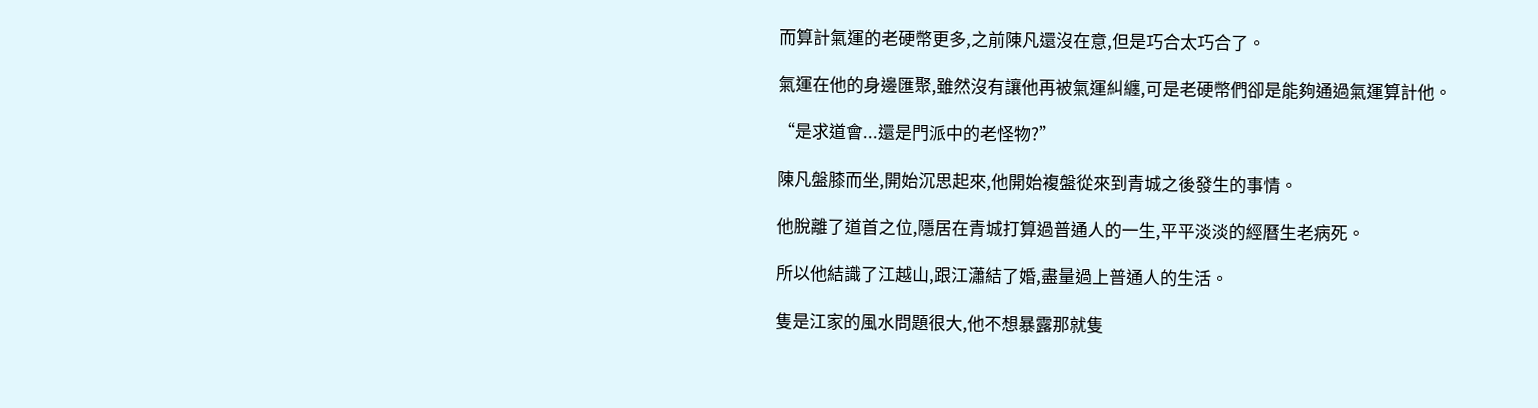而算計氣運的老硬幣更多,之前陳凡還沒在意,但是巧合太巧合了。

氣運在他的身邊匯聚,雖然沒有讓他再被氣運糾纏,可是老硬幣們卻是能夠通過氣運算計他。

“是求道會...還是門派中的老怪物?”

陳凡盤膝而坐,開始沉思起來,他開始複盤從來到青城之後發生的事情。

他脫離了道首之位,隱居在青城打算過普通人的一生,平平淡淡的經曆生老病死。

所以他結識了江越山,跟江瀟結了婚,盡量過上普通人的生活。

隻是江家的風水問題很大,他不想暴露那就隻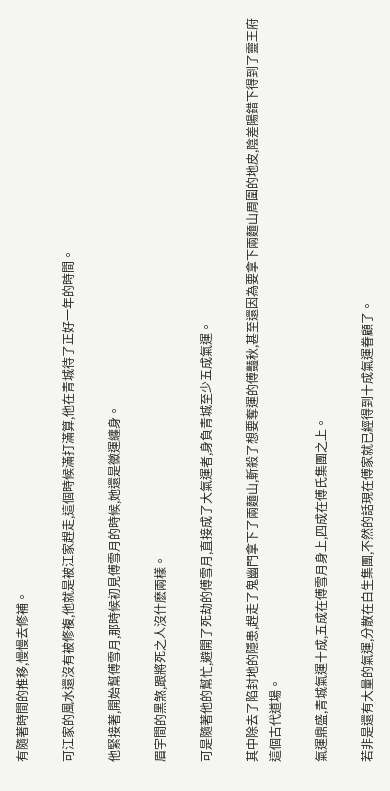有隨著時間的推移,慢慢去修補。

可江家的風水還沒有被修複,他就是被江家趕走,這個時候滿打滿算,他在青城待了正好一年的時間。

他緊接著,開始幫傅雪月,那時候初見傅雪月的時候,她還是黴運纏身。

眉宇間的黑煞,跟將死之人沒什麽兩樣。

可是隨著他的幫忙,避開了死劫的傅雪月,直接成了大氣運者,身負青城至少五成氣運。

其中除去了陷封地的隱患,趕走了鬼幽門拿下了兩麵山,斬殺了想要奪運的傅豔秋,甚至還因為要拿下兩麵山周圍的地皮,陰差陽錯下得到了靈王府這個古代道場。

氣運鼎盛,青城氣運十成,五成在傅雪月身上,四成在傅氏集團之上。

若非是還有大量的氣運,分散在白生集團,不然的話現在傅家就已經得到十成氣運眷顧了。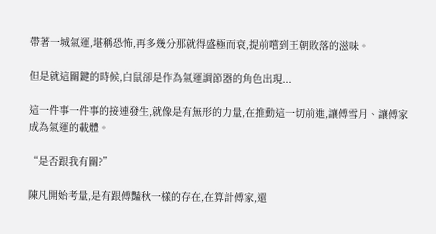帶著一城氣運,堪稱恐怖,再多幾分那就得盛極而衰,提前嚐到王朝敗落的滋味。

但是就這關鍵的時候,白鼠卻是作為氣運調節器的角色出現...

這一件事一件事的接連發生,就像是有無形的力量,在推動這一切前進,讓傅雪月、讓傅家成為氣運的載體。

“是否跟我有關?”

陳凡開始考量,是有跟傅豔秋一樣的存在,在算計傅家,還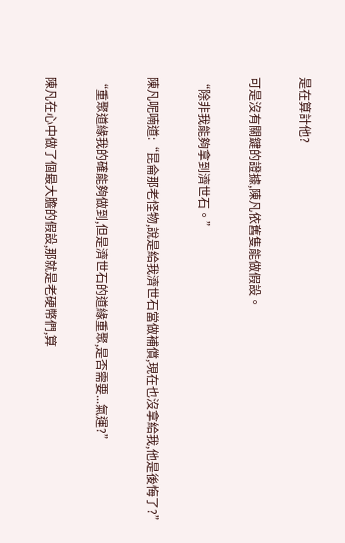是在算計他?

可是沒有關鍵的證據,陳凡依舊隻能做假設。

“除非我能夠拿到濟世石。”

陳凡呢喃道:“昆侖那老怪物,說是給我濟世石當做補償,現在也沒拿給我,他是後悔了?”

“重聚道緣我的確能夠做到,但是濟世石的道緣重聚,是否需要...氣運?”

陳凡在心中做了個最大膽的假設,那就是老硬幣們,算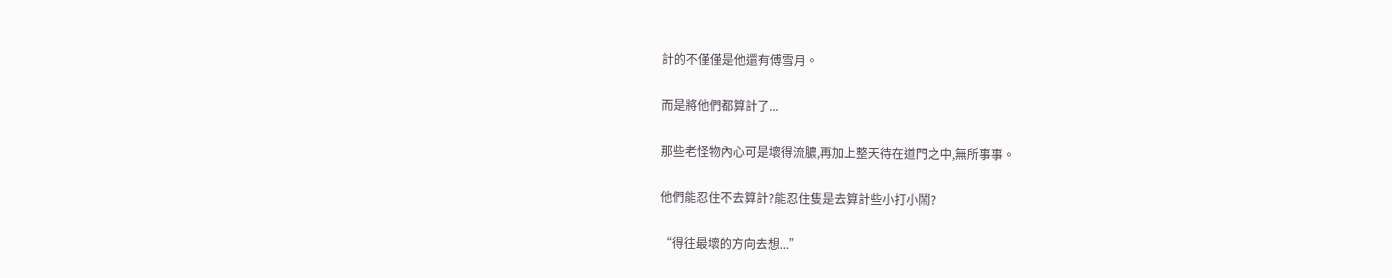計的不僅僅是他還有傅雪月。

而是將他們都算計了...

那些老怪物內心可是壞得流膿,再加上整天待在道門之中,無所事事。

他們能忍住不去算計?能忍住隻是去算計些小打小鬧?

“得往最壞的方向去想...”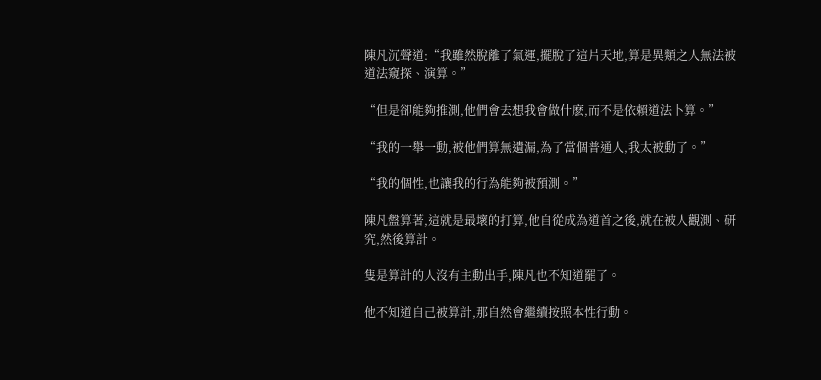陳凡沉聲道:“我雖然脫離了氣運,擺脫了這片天地,算是異類之人無法被道法窺探、演算。”

“但是卻能夠推測,他們會去想我會做什麽,而不是依賴道法卜算。”

“我的一舉一動,被他們算無遺漏,為了當個普通人,我太被動了。”

“我的個性,也讓我的行為能夠被預測。”

陳凡盤算著,這就是最壞的打算,他自從成為道首之後,就在被人觀測、研究,然後算計。

隻是算計的人沒有主動出手,陳凡也不知道罷了。

他不知道自己被算計,那自然會繼續按照本性行動。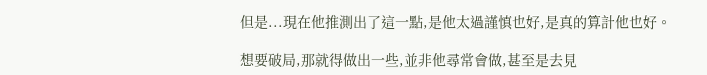但是...現在他推測出了這一點,是他太過謹慎也好,是真的算計他也好。

想要破局,那就得做出一些,並非他尋常會做,甚至是去見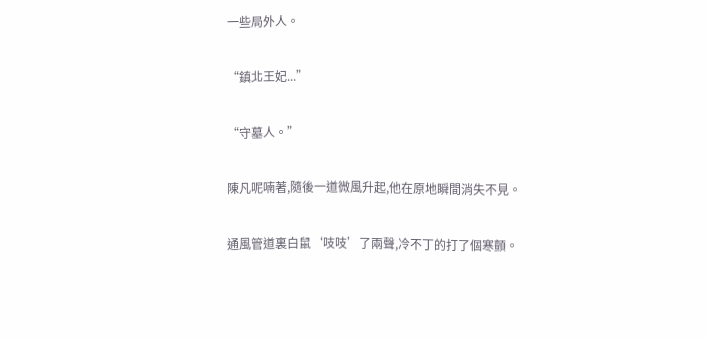一些局外人。

“鎮北王妃...”

“守墓人。”

陳凡呢喃著,隨後一道微風升起,他在原地瞬間消失不見。

通風管道裏白鼠‘吱吱’了兩聲,冷不丁的打了個寒顫。